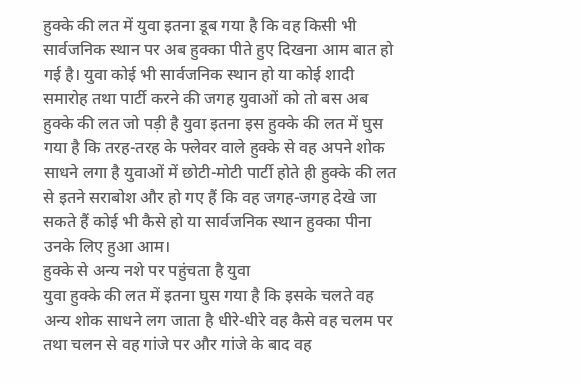हुक्के की लत में युवा इतना डूब गया है कि वह किसी भी सार्वजनिक स्थान पर अब हुक्का पीते हुए दिखना आम बात हो गई है। युवा कोई भी सार्वजनिक स्थान हो या कोई शादी समारोह तथा पार्टी करने की जगह युवाओं को तो बस अब हुक्के की लत जो पड़ी है युवा इतना इस हुक्के की लत में घुस गया है कि तरह-तरह के फ्लेवर वाले हुक्के से वह अपने शोक साधने लगा है युवाओं में छोटी-मोटी पार्टी होते ही हुक्के की लत से इतने सराबोश और हो गए हैं कि वह जगह-जगह देखे जा सकते हैं कोई भी कैसे हो या सार्वजनिक स्थान हुक्का पीना उनके लिए हुआ आम।
हुक्के से अन्य नशे पर पहुंचता है युवा
युवा हुक्के की लत में इतना घुस गया है कि इसके चलते वह अन्य शोक साधने लग जाता है धीरे-धीरे वह कैसे वह चलम पर तथा चलन से वह गांजे पर और गांजे के बाद वह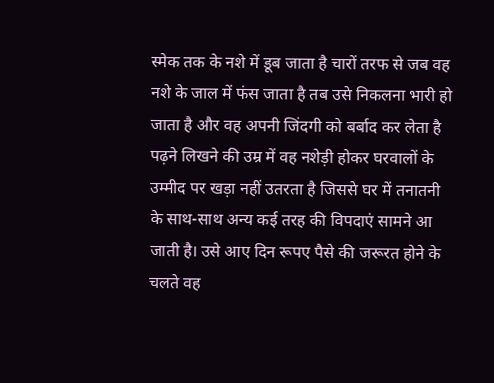स्मेक तक के नशे में डूब जाता है चारों तरफ से जब वह नशे के जाल में फंस जाता है तब उसे निकलना भारी हो जाता है और वह अपनी जिंदगी को बर्बाद कर लेता है पढ़ने लिखने की उम्र में वह नशेड़ी होकर घरवालों के उम्मीद पर खड़ा नहीं उतरता है जिससे घर में तनातनी के साथ-साथ अन्य कई तरह की विपदाएं सामने आ जाती है। उसे आए दिन रूपए पैसे की जरूरत होने के चलते वह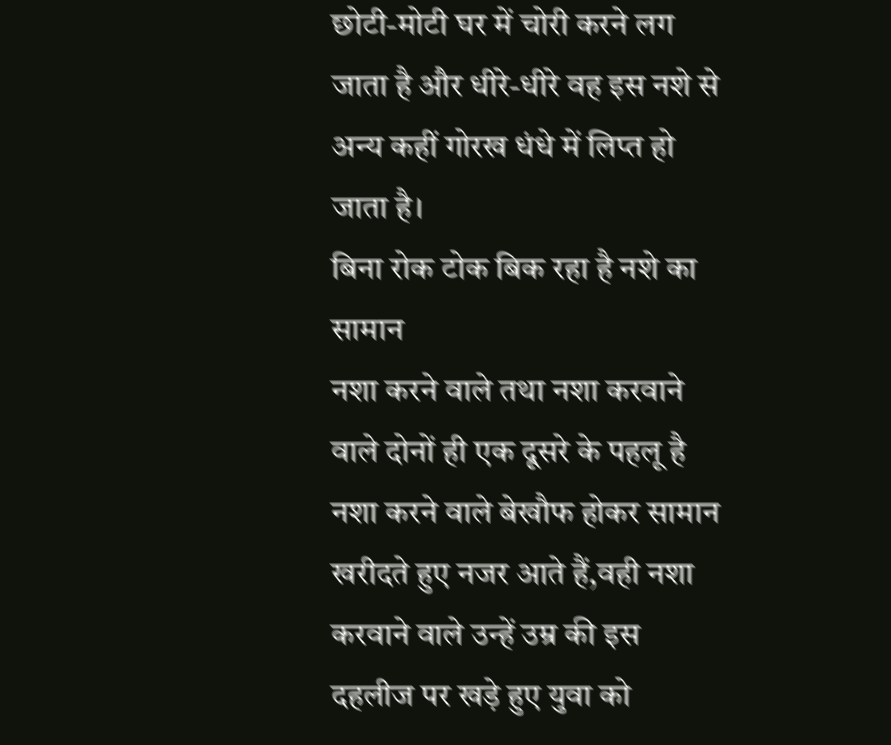छोटी-मोटी घर में चोरी करने लग जाता है और धीरे-धीरे वह इस नशे से अन्य कहीं गोरख धंधे में लिप्त हो जाता है।
बिना रोक टोक बिक रहा है नशे का सामान
नशा करने वाले तथा नशा करवाने वाले दोनों ही एक दूसरे के पहलू है नशा करने वाले बेखौफ होकर सामान खरीदते हुए नजर आते हैं,वही नशा करवाने वाले उन्हें उम्र की इस दहलीज पर खड़े हुए युवा को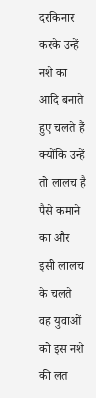दरकिनार करके उन्हें नशे का आदि बनाते हुए चलते हैं क्योंकि उन्हें तो लालच है पैसे कमाने का और इसी लालच के चलते वह युवाओं को इस नशे की लत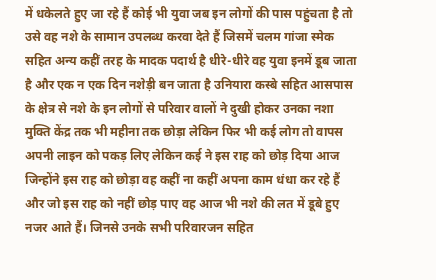में धकेलते हुए जा रहे हैं कोई भी युवा जब इन लोगों की पास पहुंचता है तो उसे वह नशे के सामान उपलब्ध करवा देते हैं जिसमें चलम गांजा स्मेक सहित अन्य कहीं तरह के मादक पदार्थ है धीरे-धीरे वह युवा इनमें डूब जाता है और एक न एक दिन नशेड़ी बन जाता है उनियारा कस्बे सहित आसपास के क्षेत्र से नशे के इन लोगों से परिवार वालों ने दुखी होकर उनका नशा मुक्ति केंद्र तक भी महीना तक छोड़ा लेकिन फिर भी कई लोग तो वापस अपनी लाइन को पकड़ लिए लेकिन कई ने इस राह को छोड़ दिया आज जिन्होंने इस राह को छोड़ा वह कहीं ना कहीं अपना काम धंधा कर रहे हैं और जो इस राह को नहीं छोड़ पाए वह आज भी नशे की लत में डूबे हुए नजर आते हैं। जिनसे उनके सभी परिवारजन सहित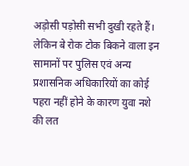अड़ोसी पड़ोसी सभी दुखी रहते हैं। लेकिन बे रोक टोक बिकने वाला इन सामानों पर पुलिस एवं अन्य प्रशासनिक अधिकारियों का कोई पहरा नहीं होने के कारण युवा नशे की लत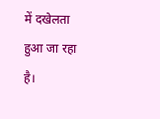में दखेलता हुआ जा रहा है।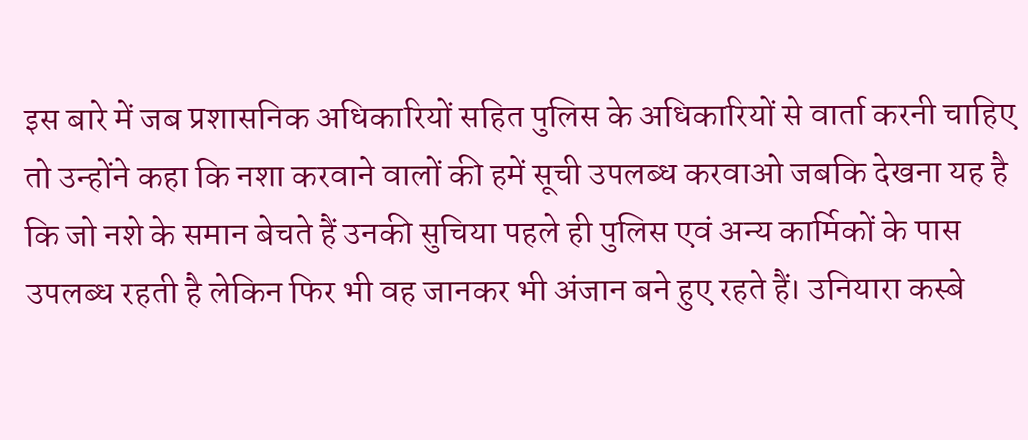इस बारे में जब प्रशासनिक अधिकारियों सहित पुलिस के अधिकारियों से वार्ता करनी चाहिए तो उन्होंने कहा कि नशा करवाने वालों की हमें सूची उपलब्ध करवाओ जबकि देखना यह है कि जो नशे के समान बेचते हैं उनकी सुचिया पहले ही पुलिस एवं अन्य कार्मिकों के पास उपलब्ध रहती है लेकिन फिर भी वह जानकर भी अंजान बने हुए रहते हैं। उनियारा कस्बे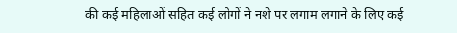की कई महिलाओं सहित कई लोगों ने नशे पर लगाम लगाने के लिए कई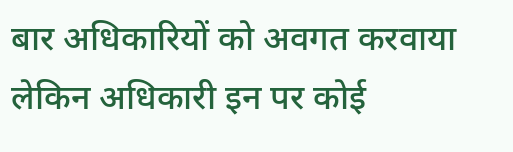बार अधिकारियों को अवगत करवाया लेकिन अधिकारी इन पर कोई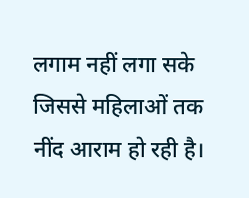लगाम नहीं लगा सके जिससे महिलाओं तक नींद आराम हो रही है।